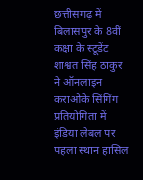छत्तीसगढ़ में बिलासपुर के 8वीं कक्षा के स्टूडेंट शाश्वत सिंह ठाकुर ने ऑनलाइन कराओके सिंगिंग प्रतियोगिता में इंडिया लेबल पर पहला स्थान हासिल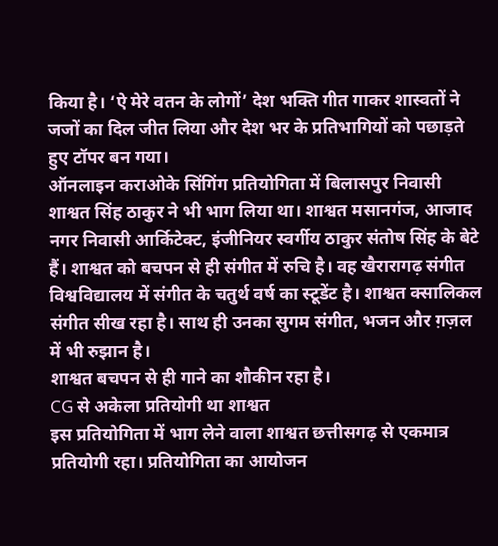किया है। ‘ऐ मेरे वतन के लोगों’ देश भक्ति गीत गाकर शास्वतों ने जजों का दिल जीत लिया और देश भर के प्रतिभागियों को पछाड़ते हुए टॉपर बन गया।
ऑनलाइन कराओके सिंगिंग प्रतियोगिता में बिलासपुर निवासी शाश्वत सिंह ठाकुर ने भी भाग लिया था। शाश्वत मसानगंज, आजाद नगर निवासी आर्किटेक्ट, इंजीनियर स्वर्गीय ठाकुर संतोष सिंह के बेटे हैं। शाश्वत को बचपन से ही संगीत में रुचि है। वह खैरारागढ़ संगीत विश्वविद्यालय में संगीत के चतुर्थ वर्ष का स्टूडेंट है। शाश्वत क्सालिकल संगीत सीख रहा है। साथ ही उनका सुगम संगीत, भजन और ग़ज़ल में भी रुझान है।
शाश्वत बचपन से ही गाने का शौकीन रहा है।
CG से अकेला प्रतियोगी था शाश्वत
इस प्रतियोगिता में भाग लेने वाला शाश्वत छत्तीसगढ़ से एकमात्र प्रतियोगी रहा। प्रतियोगिता का आयोजन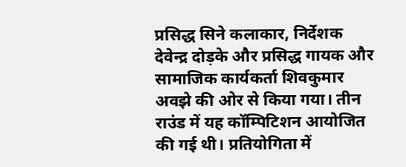प्रसिद्ध सिने कलाकार, निर्देशक देवेन्द्र दोड़के और प्रसिद्ध गायक और सामाजिक कार्यकर्ता शिवकुमार अवझे की ओर से किया गया। तीन राउंड में यह कॉम्पिटिशन आयोजित की गई थी। प्रतियोगिता में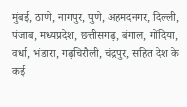मुंबई, ठाणे, नागपुर, पुणे, अहमदनगर, दिल्ली, पंजाब, मध्यप्रदेश, छत्तीसगढ़, बंगाल, गोंदिया, वर्धा, भंडारा, गढ़चिरौली, चंद्रपुर, सहित देश के कई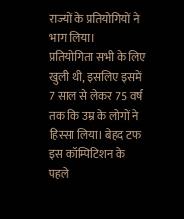राज्यों के प्रतियोगियों ने भाग लिया।
प्रतियोगिता सभी के लिए खुली थी, इसलिए इसमें 7 साल से लेकर 75 वर्ष तक कि उम्र के लोगों ने हिस्सा लिया। बेहद टफ इस कॉम्पिटिशन के पहले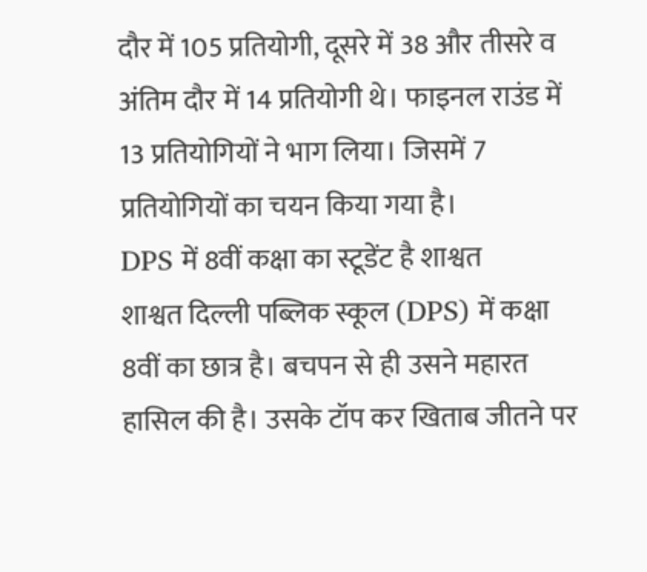दौर में 105 प्रतियोगी, दूसरे में 38 और तीसरे व अंतिम दौर में 14 प्रतियोगी थे। फाइनल राउंड में 13 प्रतियोगियों ने भाग लिया। जिसमें 7 प्रतियोगियों का चयन किया गया है।
DPS में 8वीं कक्षा का स्टूडेंट है शाश्वत
शाश्वत दिल्ली पब्लिक स्कूल (DPS) में कक्षा 8वीं का छात्र है। बचपन से ही उसने महारत हासिल की है। उसके टॉप कर खिताब जीतने पर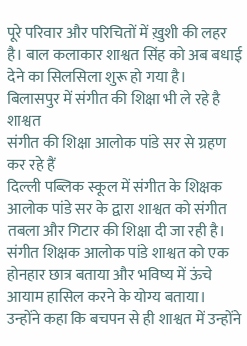पूरे परिवार और परिचितों में ख़ुशी की लहर है। बाल कलाकार शाश्वत सिंह को अब बधाई देने का सिलसिला शुरू हो गया है।
बिलासपुर में संगीत की शिक्षा भी ले रहे है शाश्वत
संगीत की शिक्षा आलोक पांडे सर से ग्रहण कर रहे हैं
दिल्ली पब्लिक स्कूल में संगीत के शिक्षक आलोक पांडे सर के द्वारा शाश्वत को संगीत तबला और गिटार की शिक्षा दी जा रही है। संगीत शिक्षक आलोक पांडे शाश्वत को एक होनहार छात्र बताया और भविष्य में ऊंचे आयाम हासिल करने के योग्य बताया। उन्होंने कहा कि बचपन से ही शाश्वत में उन्होंने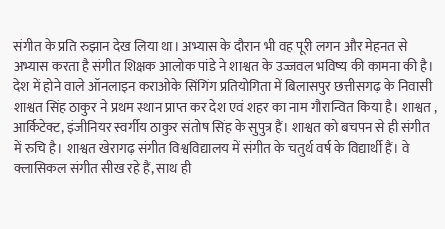संगीत के प्रति रुझान देख लिया था। अभ्यास के दौरान भी वह पूरी लगन और मेहनत से अभ्यास करता है संगीत शिक्षक आलोक पांडे ने शाश्वत के उज्जवल भविष्य की कामना की है।
देश में होने वाले ऑनलाइन कराओके सिंगिंग प्रतियोगिता में बिलासपुर छत्तीसगढ़ के निवासी शाश्वत सिंह ठाकुर ने प्रथम स्थान प्राप्त कर देश एवं शहर का नाम गौरान्वित किया है। शाश्वत , आर्किटेक्ट, इंजीनियर स्वर्गीय ठाकुर संतोष सिंह के सुपुत्र हैं। शाश्वत को बचपन से ही संगीत में रुचि है। शाश्वत खेरागढ़ संगीत विश्वविद्यालय में संगीत के चतुर्थ वर्ष के विद्यार्थी हैं। वे क्लासिकल संगीत सीख रहे हैं, साथ ही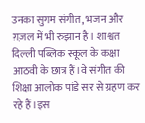उनका सुगम संगीत, भजन और ग़ज़ल में भी रुझान है। शाश्वत दिल्ली पब्लिक स्कूल के कक्षा आठवी के छात्र हैं।वे संगीत की शिक्षा आलोक पांडे सर से ग्रहण कर रहे हैं।इस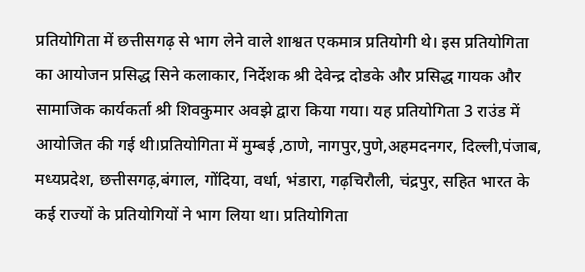प्रतियोगिता में छत्तीसगढ़ से भाग लेने वाले शाश्वत एकमात्र प्रतियोगी थे। इस प्रतियोगिता का आयोजन प्रसिद्ध सिने कलाकार, निर्देशक श्री देवेन्द्र दोडके और प्रसिद्ध गायक और सामाजिक कार्यकर्ता श्री शिवकुमार अवझे द्वारा किया गया। यह प्रतियोगिता 3 राउंड में आयोजित की गई थी।प्रतियोगिता में मुम्बई ,ठाणे, नागपुर,पुणे,अहमदनगर, दिल्ली,पंजाब, मध्यप्रदेश, छत्तीसगढ़,बंगाल, गोंदिया, वर्धा, भंडारा, गढ़चिरौली, चंद्रपुर, सहित भारत के कई राज्यों के प्रतियोगियों ने भाग लिया था। प्रतियोगिता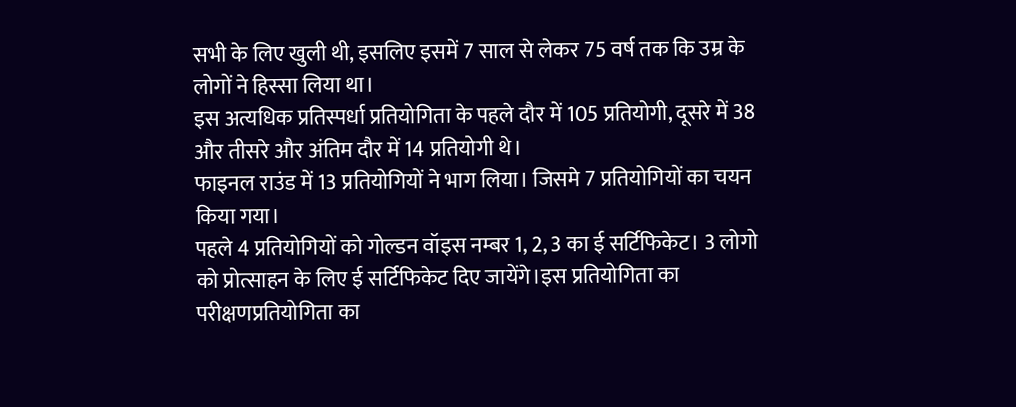सभी के लिए खुली थी, इसलिए इसमें 7 साल से लेकर 75 वर्ष तक कि उम्र के लोगों ने हिस्सा लिया था।
इस अत्यधिक प्रतिस्पर्धा प्रतियोगिता के पहले दौर में 105 प्रतियोगी, दूसरे में 38 और तीसरे और अंतिम दौर में 14 प्रतियोगी थे।
फाइनल राउंड में 13 प्रतियोगियों ने भाग लिया। जिसमे 7 प्रतियोगियों का चयन किया गया।
पहले 4 प्रतियोगियों को गोल्डन वॉइस नम्बर 1, 2, 3 का ई सर्टिफिकेट। 3 लोगो को प्रोत्साहन के लिए ई सर्टिफिकेट दिए जायेंगे।इस प्रतियोगिता का परीक्षणप्रतियोगिता का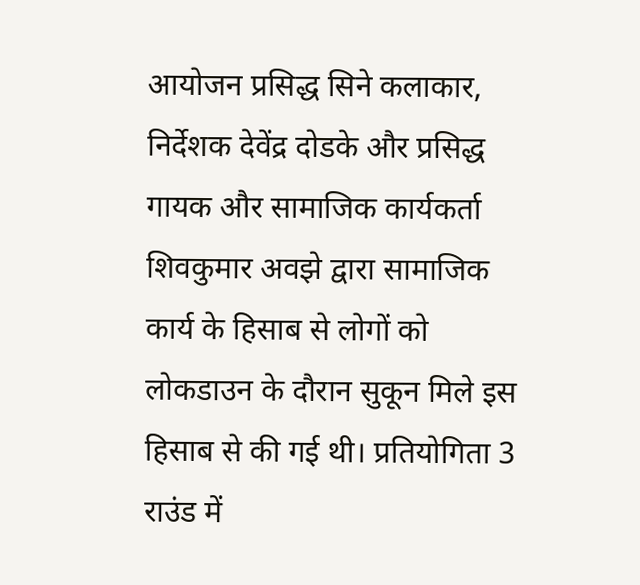आयोजन प्रसिद्ध सिने कलाकार, निर्देशक देवेंद्र दोडके और प्रसिद्ध गायक और सामाजिक कार्यकर्ता शिवकुमार अवझे द्वारा सामाजिक कार्य के हिसाब से लोगों को लोकडाउन के दौरान सुकून मिले इस हिसाब से की गई थी। प्रतियोगिता 3 राउंड में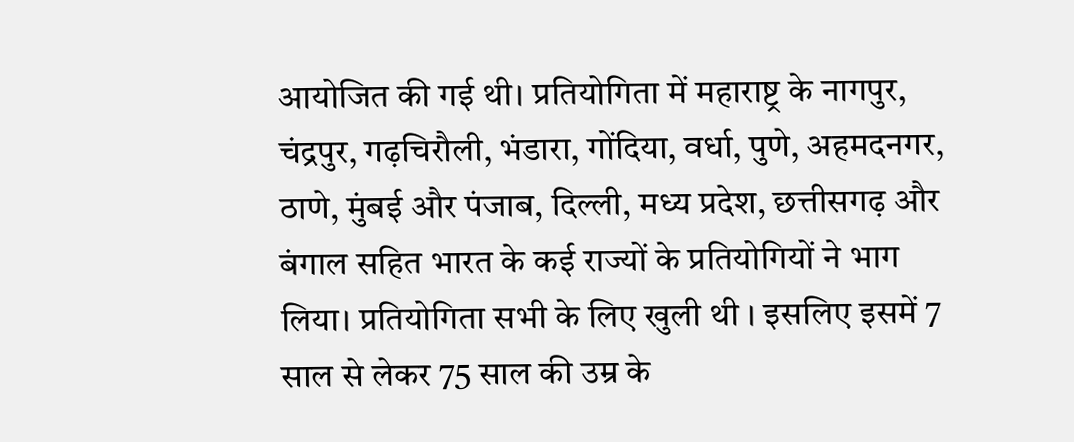आयोजित की गई थी। प्रतियोगिता में महाराष्ट्र के नागपुर, चंद्रपुर, गढ़चिरौली, भंडारा, गोंदिया, वर्धा, पुणे, अहमदनगर, ठाणे, मुंबई और पंजाब, दिल्ली, मध्य प्रदेश, छत्तीसगढ़ और बंगाल सहित भारत के कई राज्यों के प्रतियोगियों ने भाग लिया। प्रतियोगिता सभी के लिए खुली थी । इसलिए इसमें 7 साल से लेकर 75 साल की उम्र के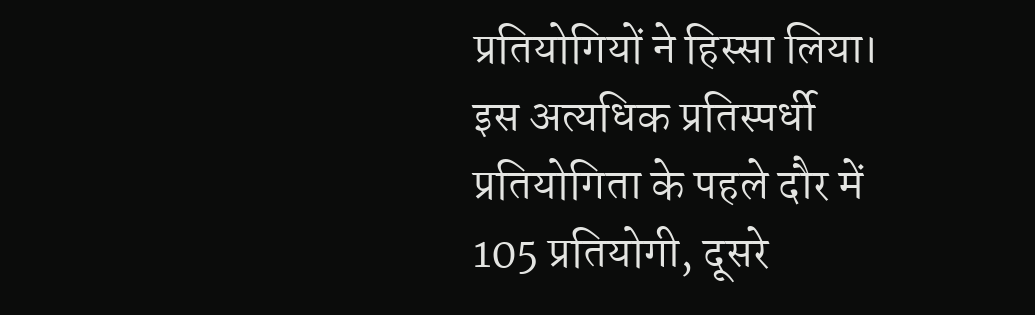प्रतियोगियों ने हिस्सा लिया।
इस अत्यधिक प्रतिस्पर्धी प्रतियोगिता के पहले दौर में 105 प्रतियोगी, दूसरे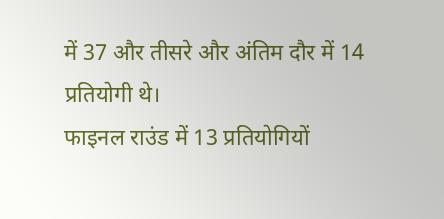में 37 और तीसरे और अंतिम दौर में 14 प्रतियोगी थे।
फाइनल राउंड में 13 प्रतियोगियों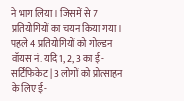ने भाग लिया। जिसमें से 7 प्रतियोगियों का चयन किया गया।
पहले 4 प्रतियोगियों को गोल्डन वॉयस नं. यदि 1, 2, 3 का ई-सर्टिफिकेट | 3 लोगों को प्रोत्साहन के लिए ई-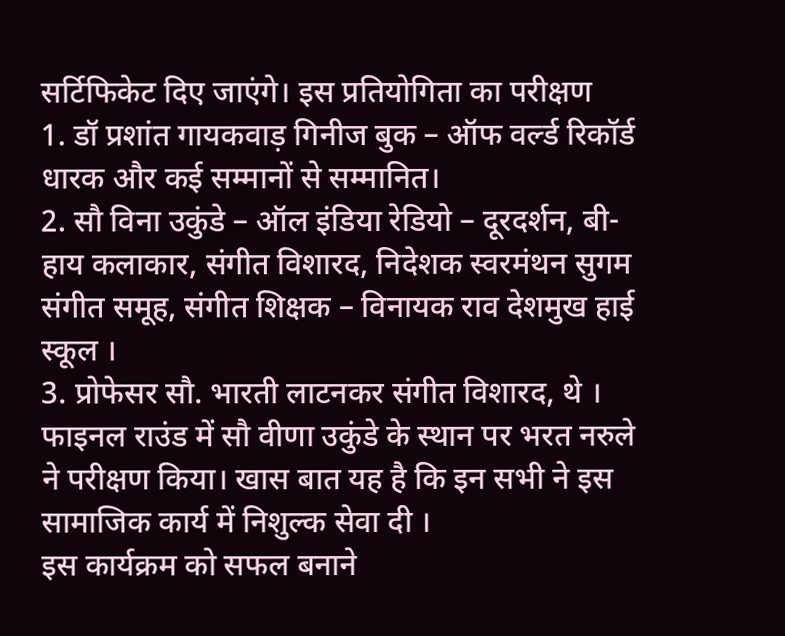सर्टिफिकेट दिए जाएंगे। इस प्रतियोगिता का परीक्षण
1. डॉ प्रशांत गायकवाड़ गिनीज बुक – ऑफ वर्ल्ड रिकॉर्ड धारक और कई सम्मानों से सम्मानित।
2. सौ विना उकुंडे – ऑल इंडिया रेडियो – दूरदर्शन, बी- हाय कलाकार, संगीत विशारद, निदेशक स्वरमंथन सुगम संगीत समूह, संगीत शिक्षक – विनायक राव देशमुख हाई स्कूल ।
3. प्रोफेसर सौ. भारती लाटनकर संगीत विशारद, थे ।
फाइनल राउंड में सौ वीणा उकुंडे के स्थान पर भरत नरुले ने परीक्षण किया। खास बात यह है कि इन सभी ने इस सामाजिक कार्य में निशुल्क सेवा दी ।
इस कार्यक्रम को सफल बनाने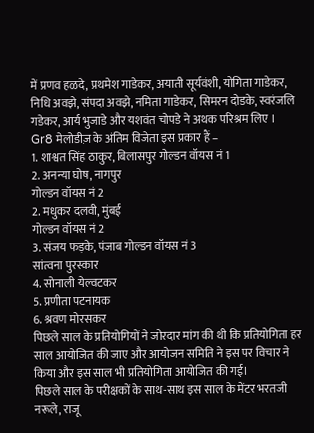में प्रणव हळदे, प्रथमेश गाडेकर, अयाती सूर्यवंशी, योगिता गाडेकर, निधि अवझे, संपदा अवझे, नमिता गाडेकर, सिमरन दोडके, स्वरंजलि गडेकर, आर्य भुजाडे और यशवंत चोपडे ने अथक परिश्रम लिए ।
Gr8 मेलोडीज़ के अंतिम विजेता इस प्रकार हैं –
1. शाश्वत सिंह ठाकुर, बिलासपुर गोल्डन वॉयस नं 1
2. अनन्या घोष, नागपुर
गोल्डन वॉयस नं 2
2. मधुकर दलवी, मुंबई
गोल्डन वॉयस नं 2
3. संजय फड़के, पंजाब गोल्डन वॉयस नं 3
सांत्वना पुरस्कार
4. सोनाली येल्वटकर
5. प्रणीता पटनायक
6. श्रवण मोरसकर
पिछले साल के प्रतियोगियों ने जोरदार मांग की थी कि प्रतियोगिता हर साल आयोजित की जाए और आयोजन समिति ने इस पर विचार ने किया और इस साल भी प्रतियोगिता आयोजित की गई।
पिछले साल के परीक्षकों के साथ-साथ इस साल के मेंटर भरतजी नरूले, राजू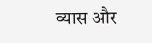व्यास और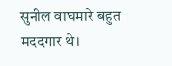सुनील वाघमारे बहुत मददगार थे।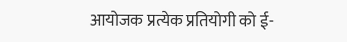आयोजक प्रत्येक प्रतियोगी को ई-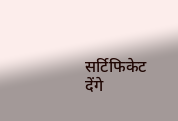सर्टिफिकेट देंगे